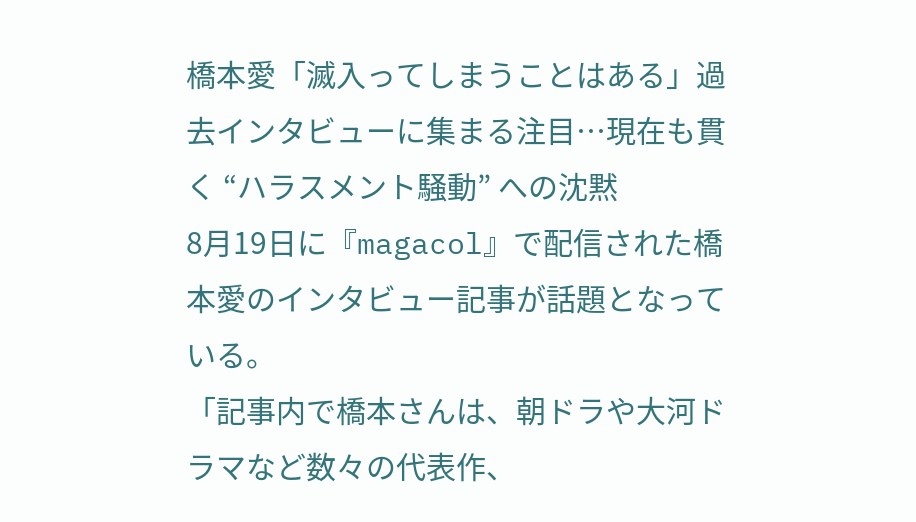橋本愛「滅入ってしまうことはある」過去インタビューに集まる注目…現在も貫く “ハラスメント騒動” への沈黙
8月19日に『magacol』で配信された橋本愛のインタビュー記事が話題となっている。
「記事内で橋本さんは、朝ドラや大河ドラマなど数々の代表作、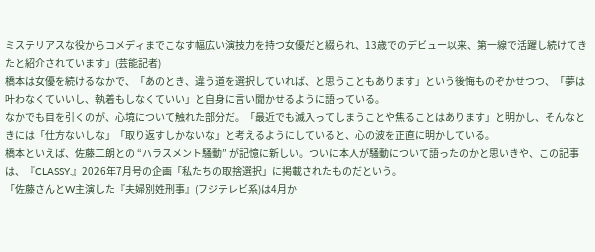ミステリアスな役からコメディまでこなす幅広い演技力を持つ女優だと綴られ、13歳でのデビュー以来、第一線で活躍し続けてきたと紹介されています」(芸能記者)
橋本は女優を続けるなかで、「あのとき、違う道を選択していれば、と思うこともあります」という後悔ものぞかせつつ、「夢は叶わなくていいし、執着もしなくていい」と自身に言い聞かせるように語っている。
なかでも目を引くのが、心境について触れた部分だ。「最近でも滅入ってしまうことや焦ることはあります」と明かし、そんなときには「仕方ないしな」「取り返すしかないな」と考えるようにしていると、心の波を正直に明かしている。
橋本といえば、佐藤二朗との “ハラスメント騒動” が記憶に新しい。ついに本人が騒動について語ったのかと思いきや、この記事は、『CLASSY.』2026年7月号の企画「私たちの取捨選択」に掲載されたものだという。
「佐藤さんとW主演した『夫婦別姓刑事』(フジテレビ系)は4月か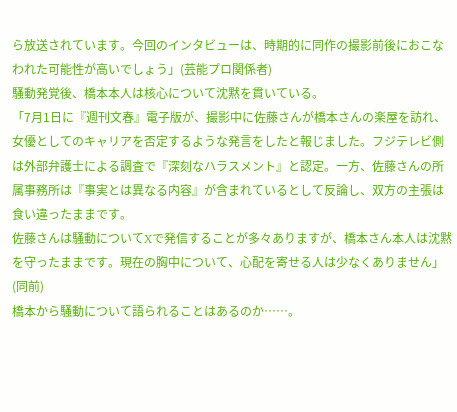ら放送されています。今回のインタビューは、時期的に同作の撮影前後におこなわれた可能性が高いでしょう」(芸能プロ関係者)
騒動発覚後、橋本本人は核心について沈黙を貫いている。
「7月1日に『週刊文春』電子版が、撮影中に佐藤さんが橋本さんの楽屋を訪れ、女優としてのキャリアを否定するような発言をしたと報じました。フジテレビ側は外部弁護士による調査で『深刻なハラスメント』と認定。一方、佐藤さんの所属事務所は『事実とは異なる内容』が含まれているとして反論し、双方の主張は食い違ったままです。
佐藤さんは騒動についてXで発信することが多々ありますが、橋本さん本人は沈黙を守ったままです。現在の胸中について、心配を寄せる人は少なくありません」(同前)
橋本から騒動について語られることはあるのか……。